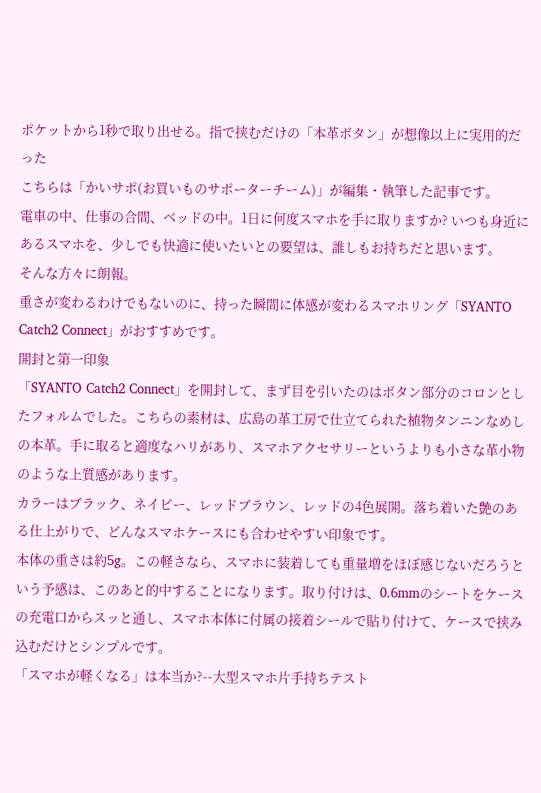ポケットから1秒で取り出せる。指で挟むだけの「本革ボタン」が想像以上に実用的だった
こちらは「かいサポ(お買いものサポーターチーム)」が編集・執筆した記事です。
電車の中、仕事の合間、ベッドの中。1日に何度スマホを手に取りますか? いつも身近にあるスマホを、少しでも快適に使いたいとの要望は、誰しもお持ちだと思います。
そんな方々に朗報。
重さが変わるわけでもないのに、持った瞬間に体感が変わるスマホリング「SYANTO Catch2 Connect」がおすすめです。
開封と第一印象
「SYANTO Catch2 Connect」を開封して、まず目を引いたのはボタン部分のコロンとしたフォルムでした。こちらの素材は、広島の革工房で仕立てられた植物タンニンなめしの本革。手に取ると適度なハリがあり、スマホアクセサリーというよりも小さな革小物のような上質感があります。
カラーはブラック、ネイビー、レッドブラウン、レッドの4色展開。落ち着いた艶のある仕上がりで、どんなスマホケースにも合わせやすい印象です。
本体の重さは約5g。この軽さなら、スマホに装着しても重量増をほぼ感じないだろうという予感は、このあと的中することになります。取り付けは、0.6mmのシートをケースの充電口からスッと通し、スマホ本体に付属の接着シールで貼り付けて、ケースで挟み込むだけとシンプルです。
「スマホが軽くなる」は本当か?--大型スマホ片手持ちテスト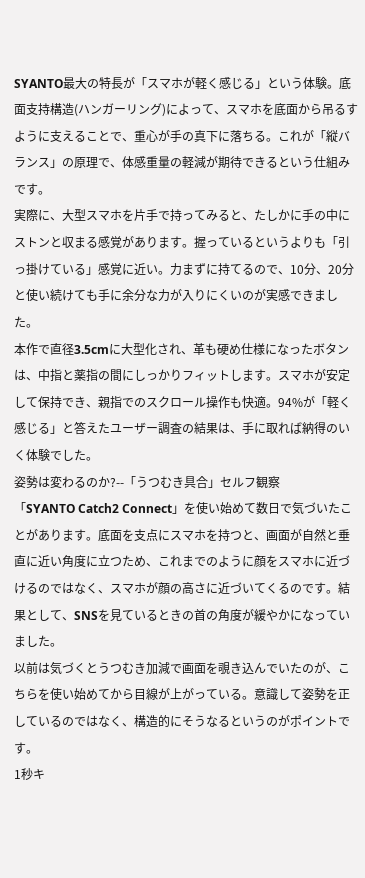SYANTO最大の特長が「スマホが軽く感じる」という体験。底面支持構造(ハンガーリング)によって、スマホを底面から吊るすように支えることで、重心が手の真下に落ちる。これが「縦バランス」の原理で、体感重量の軽減が期待できるという仕組みです。
実際に、大型スマホを片手で持ってみると、たしかに手の中にストンと収まる感覚があります。握っているというよりも「引っ掛けている」感覚に近い。力まずに持てるので、10分、20分と使い続けても手に余分な力が入りにくいのが実感できました。
本作で直径3.5cmに大型化され、革も硬め仕様になったボタンは、中指と薬指の間にしっかりフィットします。スマホが安定して保持でき、親指でのスクロール操作も快適。94%が「軽く感じる」と答えたユーザー調査の結果は、手に取れば納得のいく体験でした。
姿勢は変わるのか?--「うつむき具合」セルフ観察
「SYANTO Catch2 Connect」を使い始めて数日で気づいたことがあります。底面を支点にスマホを持つと、画面が自然と垂直に近い角度に立つため、これまでのように顔をスマホに近づけるのではなく、スマホが顔の高さに近づいてくるのです。結果として、SNSを見ているときの首の角度が緩やかになっていました。
以前は気づくとうつむき加減で画面を覗き込んでいたのが、こちらを使い始めてから目線が上がっている。意識して姿勢を正しているのではなく、構造的にそうなるというのがポイントです。
1秒キ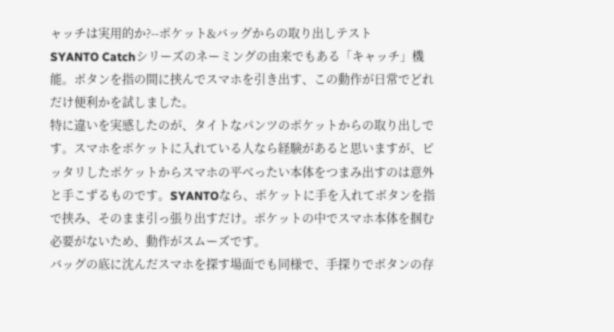ャッチは実用的か?--ポケット&バッグからの取り出しテスト
SYANTO Catchシリーズのネーミングの由来でもある「キャッチ」機能。ボタンを指の間に挟んでスマホを引き出す、この動作が日常でどれだけ便利かを試しました。
特に違いを実感したのが、タイトなパンツのポケットからの取り出しです。スマホをポケットに入れている人なら経験があると思いますが、ピッタリしたポケットからスマホの平べったい本体をつまみ出すのは意外と手こずるものです。SYANTOなら、ポケットに手を入れてボタンを指で挟み、そのまま引っ張り出すだけ。ポケットの中でスマホ本体を掴む必要がないため、動作がスムーズです。
バッグの底に沈んだスマホを探す場面でも同様で、手探りでボタンの存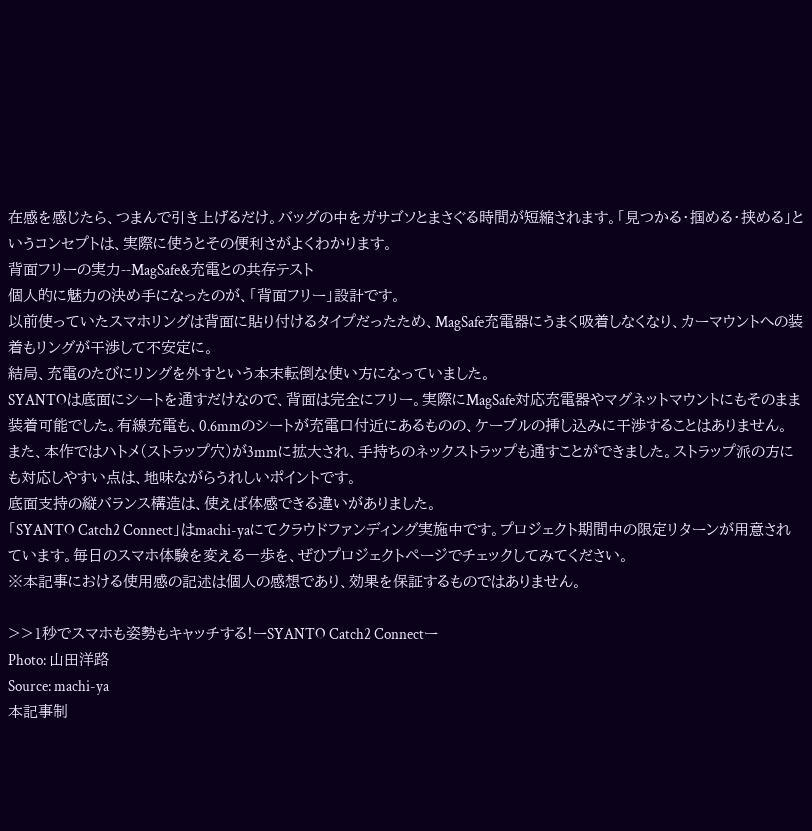在感を感じたら、つまんで引き上げるだけ。バッグの中をガサゴソとまさぐる時間が短縮されます。「見つかる・掴める・挟める」というコンセプトは、実際に使うとその便利さがよくわかります。
背面フリーの実力--MagSafe&充電との共存テスト
個人的に魅力の決め手になったのが、「背面フリー」設計です。
以前使っていたスマホリングは背面に貼り付けるタイプだったため、MagSafe充電器にうまく吸着しなくなり、カーマウントへの装着もリングが干渉して不安定に。
結局、充電のたびにリングを外すという本末転倒な使い方になっていました。
SYANTOは底面にシートを通すだけなので、背面は完全にフリー。実際にMagSafe対応充電器やマグネットマウントにもそのまま装着可能でした。有線充電も、0.6mmのシートが充電口付近にあるものの、ケーブルの挿し込みに干渉することはありません。
また、本作ではハトメ(ストラップ穴)が3mmに拡大され、手持ちのネックストラップも通すことができました。ストラップ派の方にも対応しやすい点は、地味ながらうれしいポイントです。
底面支持の縦バランス構造は、使えば体感できる違いがありました。
「SYANTO Catch2 Connect」はmachi-yaにてクラウドファンディング実施中です。プロジェクト期間中の限定リターンが用意されています。毎日のスマホ体験を変える一歩を、ぜひプロジェクトページでチェックしてみてください。
※本記事における使用感の記述は個人の感想であり、効果を保証するものではありません。

>>1秒でスマホも姿勢もキャッチする!ーSYANTO Catch2 Connectー
Photo: 山田洋路
Source: machi-ya
本記事制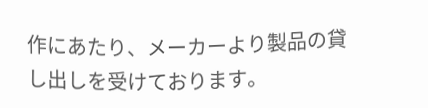作にあたり、メーカーより製品の貸し出しを受けております。